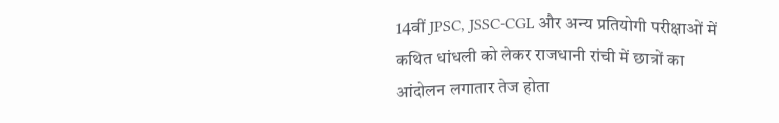14वीं JPSC, JSSC-CGL और अन्य प्रतियोगी परीक्षाओं में कथित धांधली को लेकर राजधानी रांची में छात्रों का आंदोलन लगातार तेज होता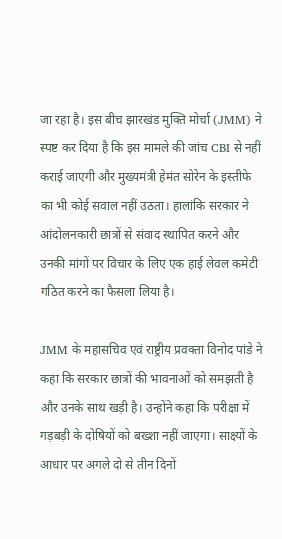जा रहा है। इस बीच झारखंड मुक्ति मोर्चा (JMM) ने स्पष्ट कर दिया है कि इस मामले की जांच CBI से नहीं कराई जाएगी और मुख्यमंत्री हेमंत सोरेन के इस्तीफे का भी कोई सवाल नहीं उठता। हालांकि सरकार ने आंदोलनकारी छात्रों से संवाद स्थापित करने और उनकी मांगों पर विचार के लिए एक हाई लेवल कमेटी गठित करने का फैसला लिया है।

JMM के महासचिव एवं राष्ट्रीय प्रवक्ता विनोद पांडे ने कहा कि सरकार छात्रों की भावनाओं को समझती है और उनके साथ खड़ी है। उन्होंने कहा कि परीक्षा में गड़बड़ी के दोषियों को बख्शा नहीं जाएगा। साक्ष्यों के आधार पर अगले दो से तीन दिनों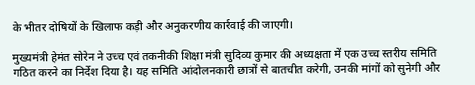के भीतर दोषियों के खिलाफ कड़ी और अनुकरणीय कार्रवाई की जाएगी।

मुख्यमंत्री हेमंत सोरेन ने उच्च एवं तकनीकी शिक्षा मंत्री सुदिव्य कुमार की अध्यक्षता में एक उच्च स्तरीय समिति गठित करने का निर्देश दिया है। यह समिति आंदोलनकारी छात्रों से बातचीत करेगी, उनकी मांगों को सुनेगी और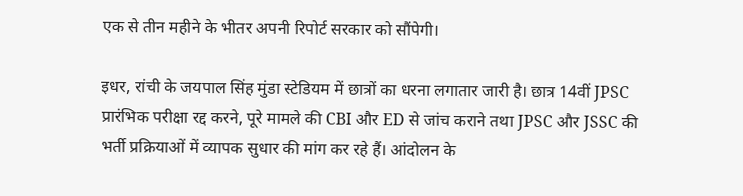एक से तीन महीने के भीतर अपनी रिपोर्ट सरकार को सौंपेगी।

इधर, रांची के जयपाल सिंह मुंडा स्टेडियम में छात्रों का धरना लगातार जारी है। छात्र 14वीं JPSC प्रारंभिक परीक्षा रद्द करने, पूरे मामले की CBI और ED से जांच कराने तथा JPSC और JSSC की भर्ती प्रक्रियाओं में व्यापक सुधार की मांग कर रहे हैं। आंदोलन के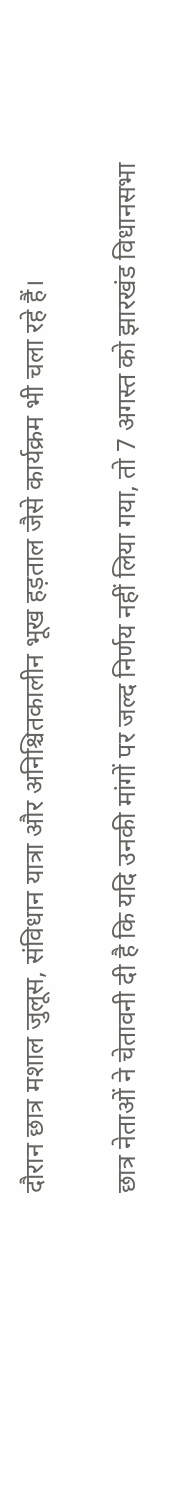दौरान छात्र मशाल जुलूस, संविधान यात्रा और अनिश्चितकालीन भूख हड़ताल जैसे कार्यक्रम भी चला रहे हैं।

छात्र नेताओं ने चेतावनी दी है कि यदि उनकी मांगों पर जल्द निर्णय नहीं लिया गया, तो 7 अगस्त को झारखंड विधानसभा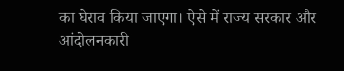का घेराव किया जाएगा। ऐसे में राज्य सरकार और आंदोलनकारी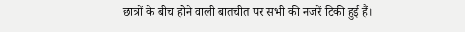छात्रों के बीच होने वाली बातचीत पर सभी की नजरें टिकी हुई हैं।